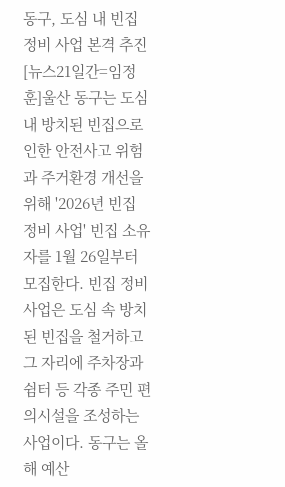동구, 도심 내 빈집 정비 사업 본격 추진
[뉴스21일간=임정훈]울산 동구는 도심 내 방치된 빈집으로 인한 안전사고 위험과 주거환경 개선을 위해 '2026년 빈집 정비 사업' 빈집 소유자를 1월 26일부터 모집한다. 빈집 정비사업은 도심 속 방치된 빈집을 철거하고 그 자리에 주차장과 쉼터 등 각종 주민 편의시설을 조성하는 사업이다. 동구는 올해 예산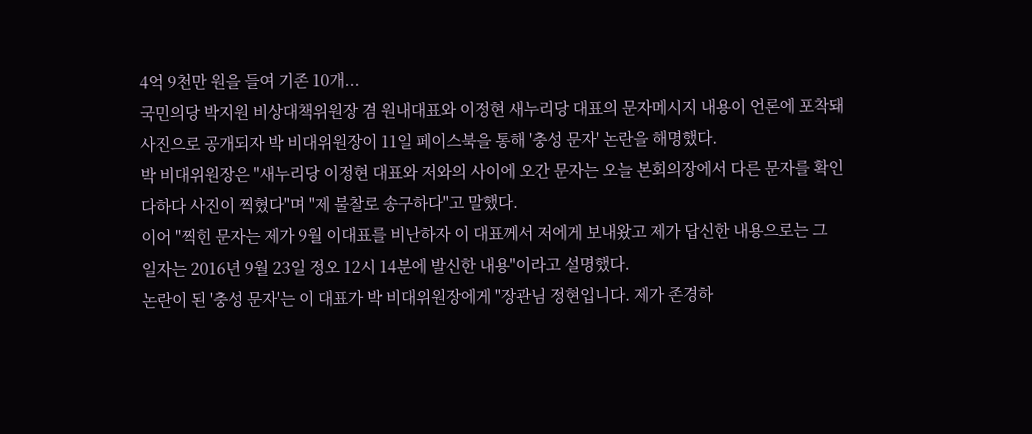4억 9천만 원을 들여 기존 10개...
국민의당 박지원 비상대책위원장 겸 원내대표와 이정현 새누리당 대표의 문자메시지 내용이 언론에 포착돼 사진으로 공개되자 박 비대위원장이 11일 페이스북을 통해 '충성 문자' 논란을 해명했다.
박 비대위원장은 "새누리당 이정현 대표와 저와의 사이에 오간 문자는 오늘 본회의장에서 다른 문자를 확인다하다 사진이 찍혔다"며 "제 불찰로 송구하다"고 말했다.
이어 "찍힌 문자는 제가 9월 이대표를 비난하자 이 대표께서 저에게 보내왔고 제가 답신한 내용으로는 그 일자는 2016년 9월 23일 정오 12시 14분에 발신한 내용"이라고 설명했다.
논란이 된 '충성 문자'는 이 대표가 박 비대위원장에게 "장관님 정현입니다. 제가 존경하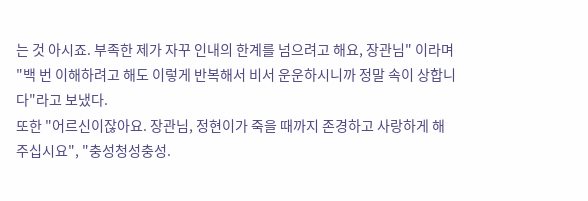는 것 아시죠. 부족한 제가 자꾸 인내의 한계를 넘으려고 해요, 장관님" 이라며 "백 번 이해하려고 해도 이렇게 반복해서 비서 운운하시니까 정말 속이 상합니다"라고 보냈다.
또한 "어르신이잖아요. 장관님, 정현이가 죽을 때까지 존경하고 사랑하게 해주십시요", "충성청성충성.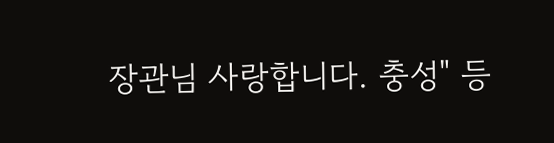장관님 사랑합니다. 충성" 등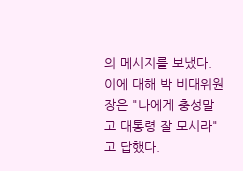의 메시지를 보냈다.
이에 대해 박 비대위원장은 "나에게 충성말고 대통령 잘 모시라"고 답했다.